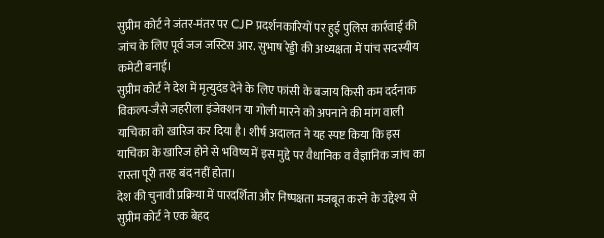सुप्रीम कोर्ट ने जंतर-मंतर पर CJP प्रदर्शनकारियों पर हुई पुलिस कार्रवाई की जांच के लिए पूर्व जज जस्टिस आर. सुभाष रेड्डी की अध्यक्षता में पांच सदस्यीय कमेटी बनाई।
सुप्रीम कोर्ट ने देश में मृत्युदंड देने के लिए फांसी के बजाय किसी कम दर्दनाक विकल्प-जैसे जहरीला इंजेक्शन या गोली मारने को अपनाने की मांग वाली याचिका को खारिज कर दिया है। शीर्ष अदालत ने यह स्पष्ट किया कि इस याचिका के खारिज होने से भविष्य में इस मुद्दे पर वैधानिक व वैज्ञानिक जांच का रास्ता पूरी तरह बंद नहीं होता।
देश की चुनावी प्रक्रिया में पारदर्शिता और निष्पक्षता मजबूत करने के उद्देश्य से सुप्रीम कोर्ट ने एक बेहद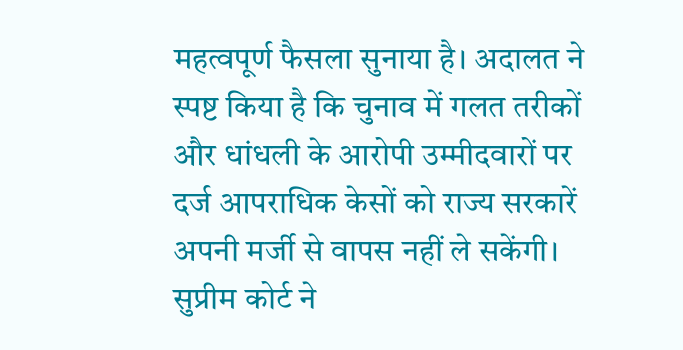महत्वपूर्ण फैसला सुनाया है। अदालत ने स्पष्ट किया है कि चुनाव में गलत तरीकों और धांधली के आरोपी उम्मीदवारों पर दर्ज आपराधिक केसों को राज्य सरकारें अपनी मर्जी से वापस नहीं ले सकेंगी।
सुप्रीम कोर्ट ने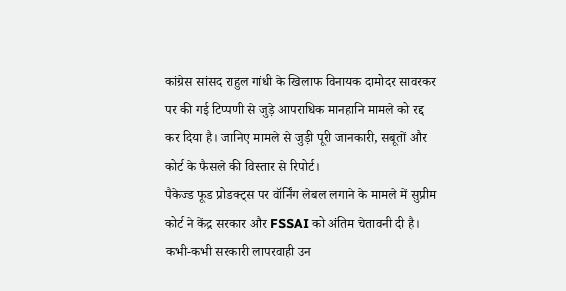कांग्रेस सांसद राहुल गांधी के खिलाफ विनायक दामोदर सावरकर पर की गई टिप्पणी से जुड़े आपराधिक मानहानि मामले को रद्द कर दिया है। जानिए मामले से जुड़ी पूरी जानकारी, सबूतों और कोर्ट के फैसले की विस्तार से रिपोर्ट।
पैकेज्ड फूड प्रोडक्ट्स पर वॉर्निंग लेबल लगाने के मामले में सुप्रीम कोर्ट ने केंद्र सरकार और FSSAI को अंतिम चेतावनी दी है।
कभी-कभी सरकारी लापरवाही उन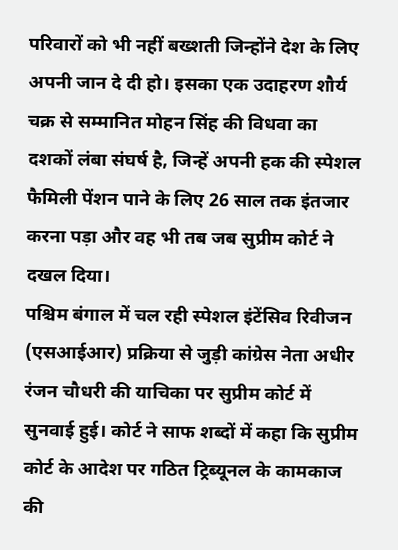परिवारों को भी नहीं बख्शती जिन्होंने देश के लिए अपनी जान दे दी हो। इसका एक उदाहरण शौर्य चक्र से सम्मानित मोहन सिंह की विधवा का दशकों लंबा संघर्ष है, जिन्हें अपनी हक की स्पेशल फैमिली पेंशन पाने के लिए 26 साल तक इंतजार करना पड़ा और वह भी तब जब सुप्रीम कोर्ट ने दखल दिया।
पश्चिम बंगाल में चल रही स्पेशल इंटेंसिव रिवीजन (एसआईआर) प्रक्रिया से जुड़ी कांग्रेस नेता अधीर रंजन चौधरी की याचिका पर सुप्रीम कोर्ट में सुनवाई हुई। कोर्ट ने साफ शब्दों में कहा कि सुप्रीम कोर्ट के आदेश पर गठित ट्रिब्यूनल के कामकाज की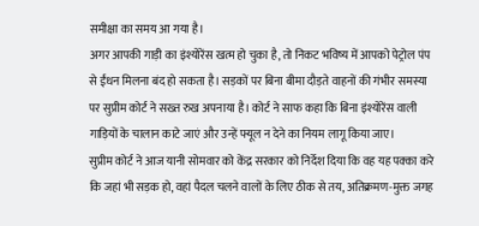समीक्षा का समय आ गया है।
अगर आपकी गाड़ी का इंश्योरेंस खत्म हो चुका है, तो निकट भविष्य में आपको पेट्रोल पंप से ईंधन मिलना बंद हो सकता है। सड़कों पर बिना बीमा दौड़ते वाहनों की गंभीर समस्या पर सुप्रीम कोर्ट ने सख्त रुख अपनाया है। कोर्ट ने साफ कहा कि बिना इंश्योरेंस वाली गाड़ियों के चालान काटे जाएं और उन्हें फ्यूल न देने का नियम लागू किया जाए।
सुप्रीम कोर्ट ने आज यानी सोमवार को केंद्र सरकार को निर्देश दिया कि वह यह पक्का करे कि जहां भी सड़क हो, वहां पैदल चलने वालों के लिए ठीक से तय, अतिक्रमण-मुक्त जगह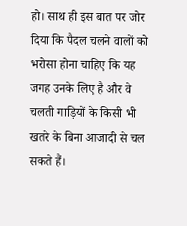हो। साथ ही इस बात पर जोर दिया कि पैदल चलने वालों को भरोसा होना चाहिए कि यह जगह उनके लिए है और वे चलती गाड़ियों के किसी भी खतरे के बिना आजादी से चल सकते हैं।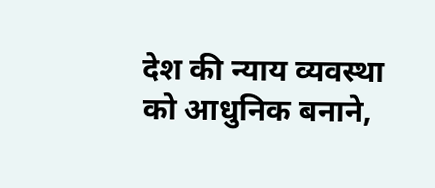देश की न्याय व्यवस्था को आधुनिक बनाने,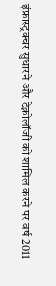इंफ्रास्ट्रक्चर सुधारने और टेक्नोलॉजी को शामिल करने पर वर्ष 2011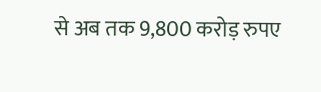से अब तक 9,800 करोड़ रुपए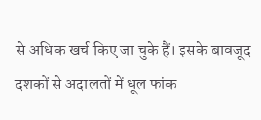से अधिक खर्च किए जा चुके हैं। इसके बावजूद दशकों से अदालतों में धूल फांक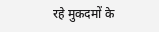रहे मुकदमों के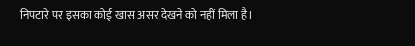निपटारे पर इसका कोई खास असर देखने को नहीं मिला है।